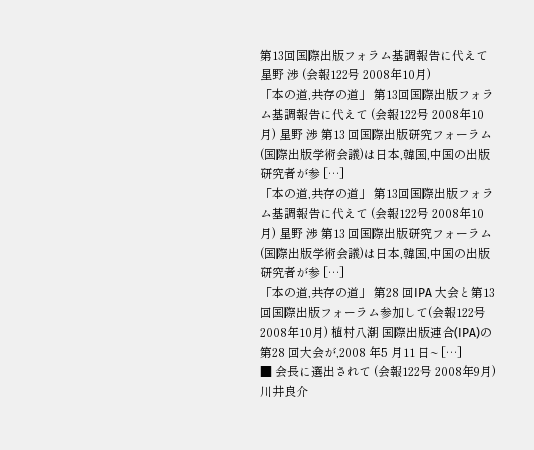第13回国際出版フォラム基調報告に代えて 星野 渉 (会報122号 2008年10月)
「本の道,共存の道」 第13回国際出版フォラム基調報告に代えて (会報122号 2008年10月) 星野 渉 第13 回国際出版研究フォーラム(国際出版学術会議)は日本,韓国,中国の出版研究者が参 […]
「本の道,共存の道」 第13回国際出版フォラム基調報告に代えて (会報122号 2008年10月) 星野 渉 第13 回国際出版研究フォーラム(国際出版学術会議)は日本,韓国,中国の出版研究者が参 […]
「本の道,共存の道」 第28 回IPA 大会と第13回国際出版フォーラム参加して(会報122号 2008年10月) 植村八潮 国際出版連合(IPA)の第28 回大会が,2008 年5 月11 日~ […]
■ 会長に選出されて (会報122号 2008年9月) 川井良介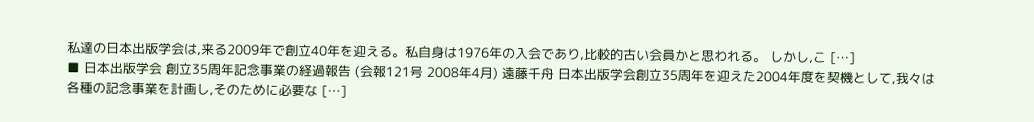私達の日本出版学会は,来る2009年で創立40年を迎える。私自身は1976年の入会であり,比較的古い会員かと思われる。 しかし,こ […]
■ 日本出版学会 創立35周年記念事業の経過報告 (会報121号 2008年4月) 遠藤千舟 日本出版学会創立35周年を迎えた2004年度を契機として,我々は各種の記念事業を計画し,そのために必要な […]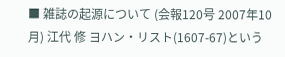■ 雑誌の起源について (会報120号 2007年10月) 江代 修 ヨハン・リスト(1607-67)という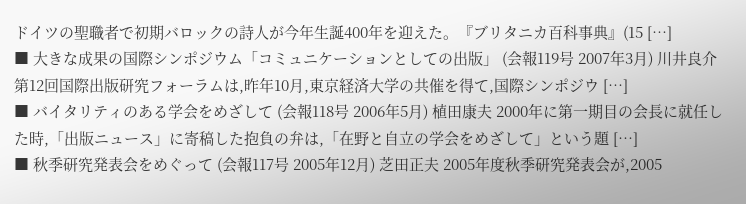ドイツの聖職者で初期バロックの詩人が今年生誕400年を迎えた。『ブリタニカ百科事典』(15 […]
■ 大きな成果の国際シンポジウム「コミュニケーションとしての出版」 (会報119号 2007年3月) 川井良介 第12回国際出版研究フォーラムは,昨年10月,東京経済大学の共催を得て,国際シンポジウ […]
■ バイタリティのある学会をめざして (会報118号 2006年5月) 植田康夫 2000年に第一期目の会長に就任した時,「出版ニュース」に寄稿した抱負の弁は,「在野と自立の学会をめざして」という題 […]
■ 秋季研究発表会をめぐって (会報117号 2005年12月) 芝田正夫 2005年度秋季研究発表会が,2005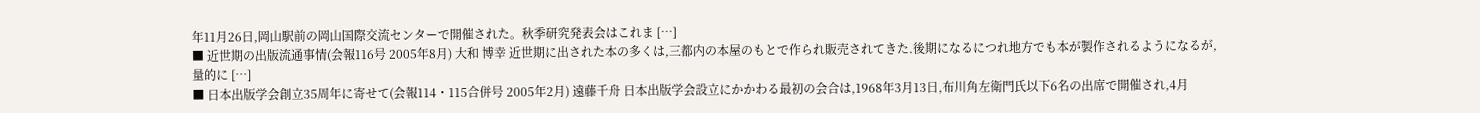年11月26日,岡山駅前の岡山国際交流センターで開催された。秋季研究発表会はこれま […]
■ 近世期の出版流通事情(会報116号 2005年8月) 大和 博幸 近世期に出された本の多くは,三都内の本屋のもとで作られ販売されてきた.後期になるにつれ地方でも本が製作されるようになるが,量的に […]
■ 日本出版学会創立35周年に寄せて(会報114・115合併号 2005年2月) 遠藤千舟 日本出版学会設立にかかわる最初の会合は,1968年3月13日,布川角左衛門氏以下6名の出席で開催され,4月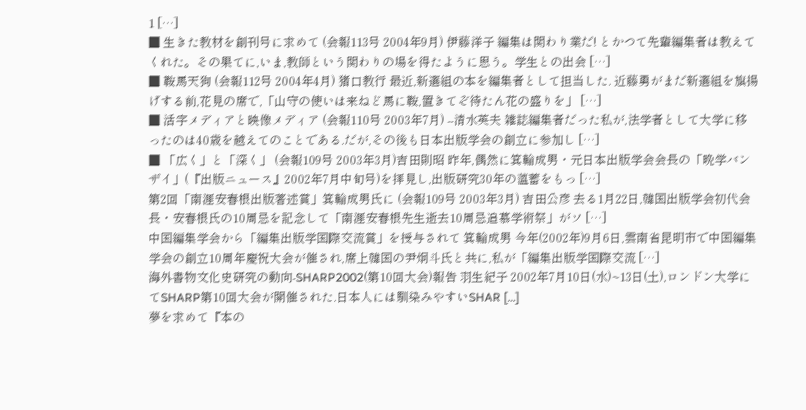1 […]
■ 生きた教材を創刊号に求めて (会報113号 2004年9月) 伊藤洋子 編集は関わり業だ! とかつて先輩編集者は教えてくれた。その果てに,いま,教師という関わりの場を得たように思う。学生との出会 […]
■ 鞍馬天狗 (会報112号 2004年4月) 猪口教行 最近,新選組の本を編集者として担当した. 近藤勇がまだ新選組を旗揚げする前,花見の席で,「山守の使いは来ねど馬に鞍,置きてぞ待たん花の盛りを」 […]
■ 活字メディアと映像メディア (会報110号 2003年7月) --清水英夫 雑誌編集者だった私が,法学者として大学に移ったのは40歳を越えてのことである.だが,その後も日本出版学会の創立に参加し […]
■ 「広く」と「深く」 (会報109号 2003年3月)吉田則昭 昨年,偶然に箕輪成男・元日本出版学会会長の「晩学バンザイ」(『出版ニュース』2002年7月中旬号)を拝見し,出版研究30年の薀蓄をもっ […]
第2回「南涯安春根出版著述賞」箕輪成男氏に (会報109号 2003年3月) 吉田公彦 去る1月22日,韓国出版学会初代会長・安春根氏の10周忌を記念して「南涯安春根先生逝去10周忌追慕学術祭」がソ […]
中国編集学会から「編集出版学国際交流賞」を授与されて 箕輪成男 今年(2002年)9月6日,雲南省昆明市で中国編集学会の創立10周年慶祝大会が催され,席上韓国の尹炯斗氏と共に,私が「編集出版学国際交流 […]
海外書物文化史研究の動向-SHARP2002(第10回大会)報告 羽生紀子 2002年7月10日(水)~13日(土),ロンドン大学にてSHARP第10回大会が開催された.日本人には馴染みやすいSHAR […]
夢を求めて『本の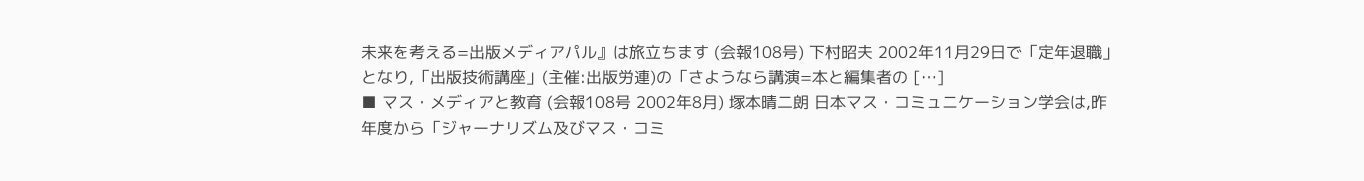未来を考える=出版メディアパル』は旅立ちます (会報108号) 下村昭夫 2002年11月29日で「定年退職」となり,「出版技術講座」(主催:出版労連)の「さようなら講演=本と編集者の […]
■ マス・メディアと教育 (会報108号 2002年8月) 塚本晴二朗 日本マス・コミュニケーション学会は,昨年度から「ジャーナリズム及びマス・コミ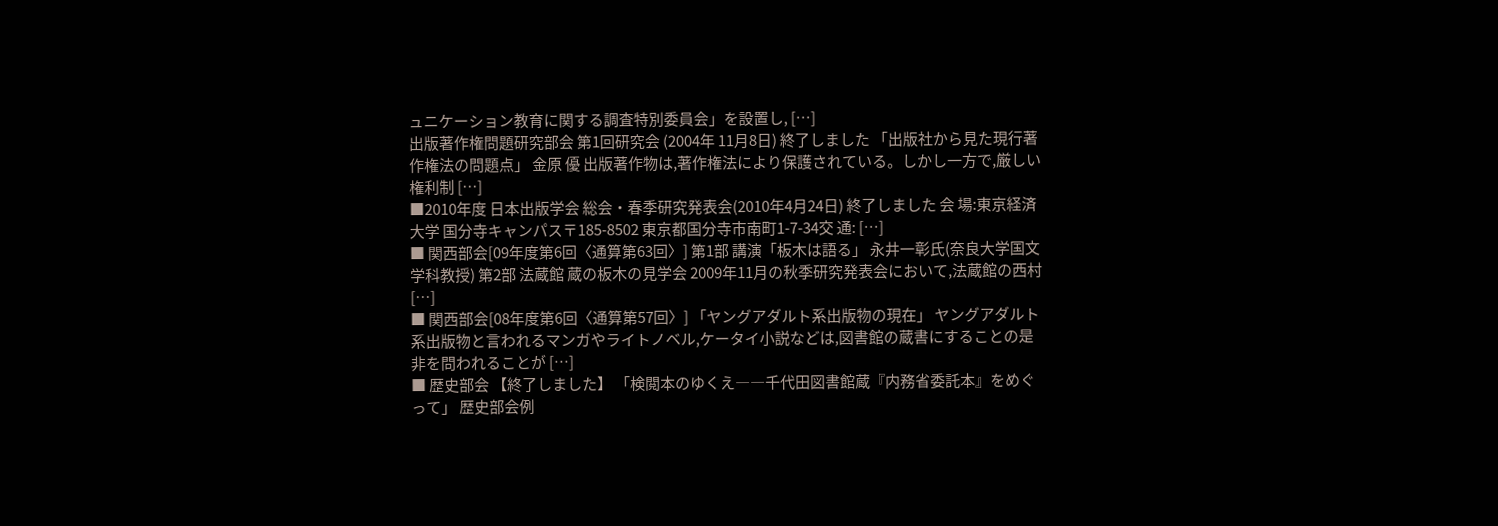ュニケーション教育に関する調査特別委員会」を設置し, […]
出版著作権問題研究部会 第1回研究会 (2004年 11月8日) 終了しました 「出版社から見た現行著作権法の問題点」 金原 優 出版著作物は,著作権法により保護されている。しかし一方で,厳しい権利制 […]
■2010年度 日本出版学会 総会・春季研究発表会(2010年4月24日) 終了しました 会 場:東京経済大学 国分寺キャンパス〒185-8502 東京都国分寺市南町1-7-34交 通: […]
■ 関西部会[09年度第6回〈通算第63回〉] 第1部 講演「板木は語る」 永井一彰氏(奈良大学国文学科教授) 第2部 法蔵館 蔵の板木の見学会 2009年11月の秋季研究発表会において,法蔵館の西村 […]
■ 関西部会[08年度第6回〈通算第57回〉] 「ヤングアダルト系出版物の現在」 ヤングアダルト系出版物と言われるマンガやライトノベル,ケータイ小説などは,図書館の蔵書にすることの是非を問われることが […]
■ 歴史部会 【終了しました】 「検閲本のゆくえ――千代田図書館蔵『内務省委託本』をめぐって」 歴史部会例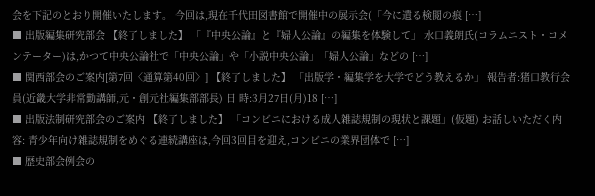会を下記のとおり開催いたします。 今回は,現在千代田図書館で開催中の展示会(「今に遺る検閲の痕 […]
■ 出版編集研究部会 【終了しました】 「『中央公論』と『婦人公論』の編集を体験して」 水口義朗氏(コラムニスト・コメンテーター)は,かつて中央公論社で「中央公論」や「小説中央公論」「婦人公論」などの […]
■ 関西部会のご案内[第7回〈通算第40回〉] 【終了しました】 「出版学・編集学を大学でどう教えるか」 報告者:猪口教行会員(近畿大学非常勤講師,元・創元社編集部部長) 日 時:3月27日(月)18 […]
■ 出版法制研究部会のご案内 【終了しました】 「コンビニにおける成人雑誌規制の現状と課題」(仮題) お話しいただく内容: 青少年向け雑誌規制をめぐる連続講座は,今回3回目を迎え,コンビニの業界団体で […]
■ 歴史部会例会の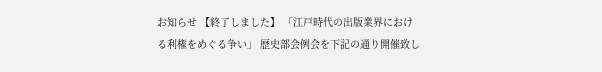お知らせ 【終了しました】 「江戸時代の出版業界における利権をめぐる争い」 歴史部会例会を下記の通り開催致し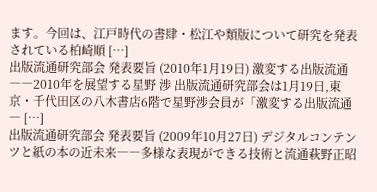ます。今回は、江戸時代の書肆・松江や類版について研究を発表されている柏崎順 […]
出版流通研究部会 発表要旨 (2010年1月19日) 激変する出版流通――2010年を展望する星野 渉 出版流通研究部会は1月19日,東京・千代田区の八木書店6階で星野渉会員が「激変する出版流通― […]
出版流通研究部会 発表要旨 (2009年10月27日) デジタルコンテンツと紙の本の近未来――多様な表現ができる技術と流通萩野正昭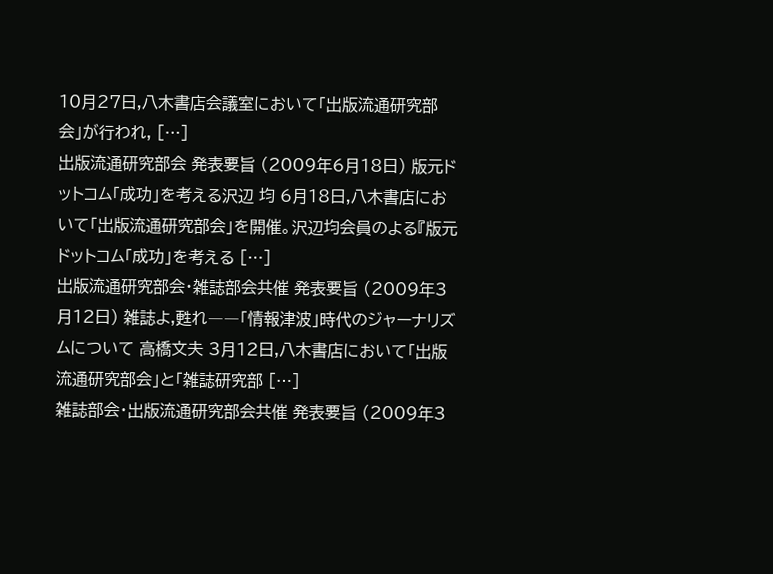10月27日,八木書店会議室において「出版流通研究部会」が行われ, […]
出版流通研究部会 発表要旨 (2009年6月18日) 版元ドットコム「成功」を考える沢辺 均 6月18日,八木書店において「出版流通研究部会」を開催。沢辺均会員のよる『版元ドットコム「成功」を考える […]
出版流通研究部会・雑誌部会共催 発表要旨 (2009年3月12日) 雑誌よ,甦れ――「情報津波」時代のジャーナリズムについて 高橋文夫 3月12日,八木書店において「出版流通研究部会」と「雑誌研究部 […]
雑誌部会・出版流通研究部会共催 発表要旨 (2009年3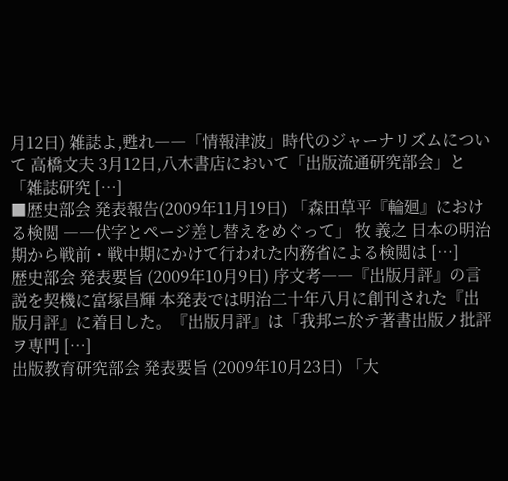月12日) 雑誌よ,甦れ――「情報津波」時代のジャーナリズムについて 高橋文夫 3月12日,八木書店において「出版流通研究部会」と「雑誌研究 […]
■歴史部会 発表報告(2009年11月19日) 「森田草平『輪廻』における検閲 ――伏字とページ差し替えをめぐって」 牧 義之 日本の明治期から戦前・戦中期にかけて行われた内務省による検閲は […]
歴史部会 発表要旨 (2009年10月9日) 序文考――『出版月評』の言説を契機に富塚昌輝 本発表では明治二十年八月に創刊された『出版月評』に着目した。『出版月評』は「我邦ニ於テ著書出版ノ批評ヲ専門 […]
出版教育研究部会 発表要旨 (2009年10月23日) 「大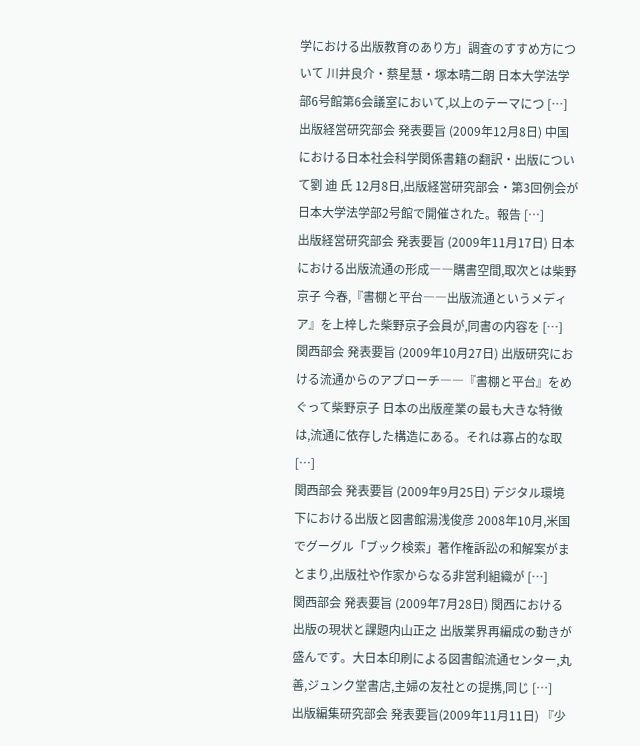学における出版教育のあり方」調査のすすめ方について 川井良介・蔡星慧・塚本晴二朗 日本大学法学部6号館第6会議室において,以上のテーマにつ […]
出版経営研究部会 発表要旨 (2009年12月8日) 中国における日本社会科学関係書籍の翻訳・出版について劉 迪 氏 12月8日,出版経営研究部会・第3回例会が日本大学法学部2号館で開催された。報告 […]
出版経営研究部会 発表要旨 (2009年11月17日) 日本における出版流通の形成――購書空間,取次とは柴野京子 今春,『書棚と平台――出版流通というメディア』を上梓した柴野京子会員が,同書の内容を […]
関西部会 発表要旨 (2009年10月27日) 出版研究における流通からのアプローチ――『書棚と平台』をめぐって柴野京子 日本の出版産業の最も大きな特徴は,流通に依存した構造にある。それは寡占的な取 […]
関西部会 発表要旨 (2009年9月25日) デジタル環境下における出版と図書館湯浅俊彦 2008年10月,米国でグーグル「ブック検索」著作権訴訟の和解案がまとまり,出版社や作家からなる非営利組織が […]
関西部会 発表要旨 (2009年7月28日) 関西における出版の現状と課題内山正之 出版業界再編成の動きが盛んです。大日本印刷による図書館流通センター,丸善,ジュンク堂書店,主婦の友社との提携,同じ […]
出版編集研究部会 発表要旨(2009年11月11日) 『少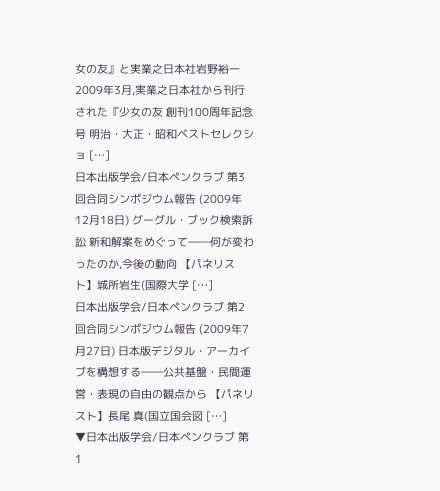女の友』と実業之日本社岩野裕一 2009年3月,実業之日本社から刊行された『少女の友 創刊100周年記念号 明治・大正・昭和ベストセレクショ […]
日本出版学会/日本ペンクラブ 第3回合同シンポジウム報告 (2009年12月18日) グーグル・ブック検索訴訟 新和解案をめぐって――何が変わったのか,今後の動向 【パネリスト】城所岩生(国際大学 […]
日本出版学会/日本ペンクラブ 第2回合同シンポジウム報告 (2009年7月27日) 日本版デジタル・アーカイブを構想する――公共基盤・民間運営・表現の自由の観点から 【パネリスト】長尾 真(国立国会図 […]
▼日本出版学会/日本ペンクラブ 第1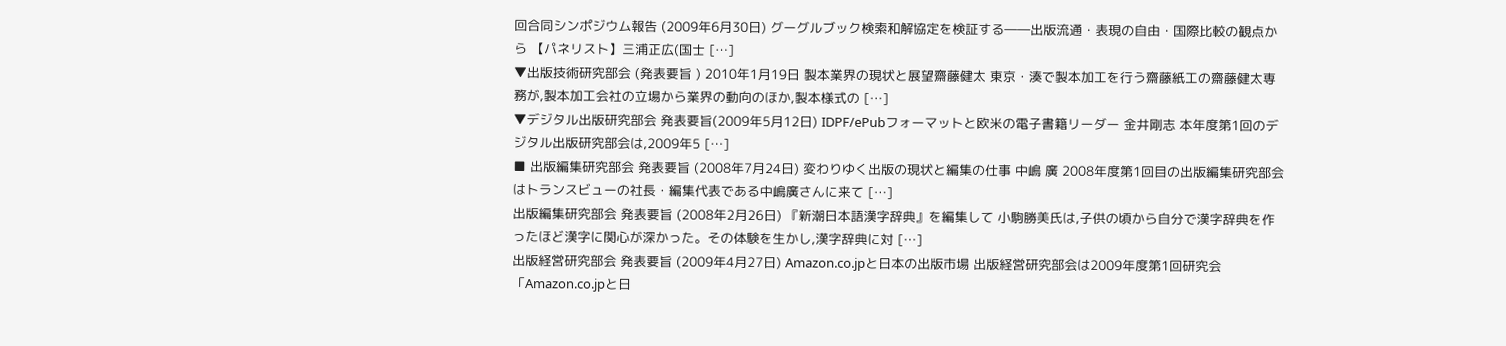回合同シンポジウム報告 (2009年6月30日) グーグルブック検索和解協定を検証する――出版流通・表現の自由・国際比較の観点から 【パネリスト】三浦正広(国士 […]
▼出版技術研究部会 (発表要旨 ) 2010年1月19日 製本業界の現状と展望齋藤健太 東京・湊で製本加工を行う齋藤紙工の齋藤健太専務が,製本加工会社の立場から業界の動向のほか,製本様式の […]
▼デジタル出版研究部会 発表要旨(2009年5月12日) IDPF/ePubフォーマットと欧米の電子書籍リーダー 金井剛志 本年度第1回のデジタル出版研究部会は,2009年5 […]
■ 出版編集研究部会 発表要旨 (2008年7月24日) 変わりゆく出版の現状と編集の仕事 中嶋 廣 2008年度第1回目の出版編集研究部会はトランスビューの社長・編集代表である中嶋廣さんに来て […]
出版編集研究部会 発表要旨 (2008年2月26日) 『新潮日本語漢字辞典』を編集して 小駒勝美氏は,子供の頃から自分で漢字辞典を作ったほど漢字に関心が深かった。その体験を生かし,漢字辞典に対 […]
出版経営研究部会 発表要旨 (2009年4月27日) Amazon.co.jpと日本の出版市場 出版経営研究部会は2009年度第1回研究会「Amazon.co.jpと日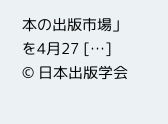本の出版市場」を4月27 […]
© 日本出版学会